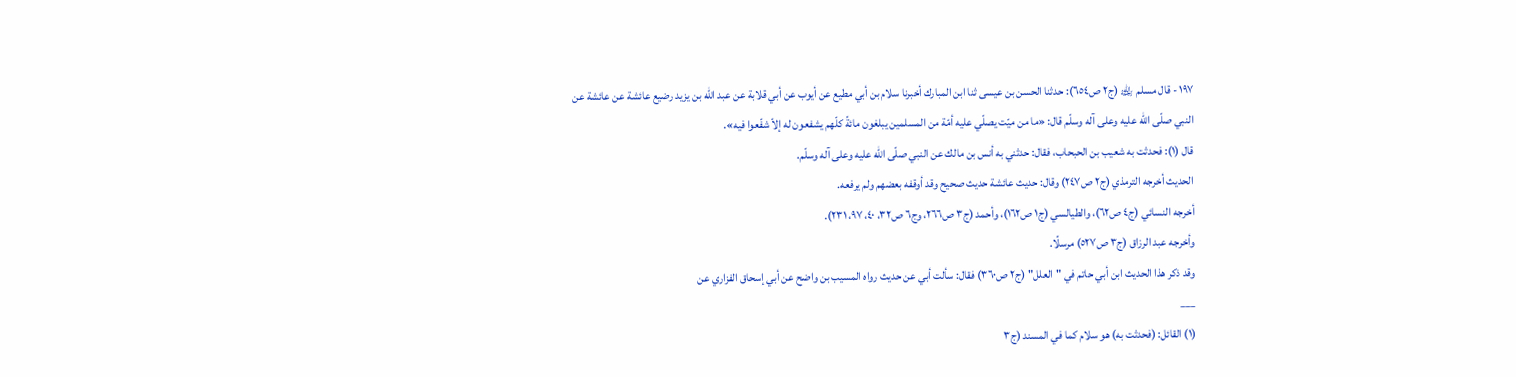١٩٧ - قال مسلم ﵀ (ج٢ ص٦٥٤): حدثنا الحسن بن عيسى ثنا ابن المبارك أخبرنا سلام بن أبي مطيع عن أيوب عن أبي قلابة عن عبد الله بن يزيد رضيع عائشة عن عائشة عن النبي صلّى الله عليه وعلى آله وسلّم قال: «ما من ميّت يصلّي عليه أمّة من المسلمين يبلغون مائةً كلّهم يشفعون له إلاّ شفّعوا فيه».
قال (١): فحدثت به شعيب بن الحبحاب، فقال: حدثني به أنس بن مالك عن النبي صلّى الله عليه وعلى آله وسلّم.
الحديث أخرجه الترمذي (ج٢ ص٢٤٧) وقال: حديث عائشة حديث صحيح وقد أوقفه بعضهم ولم يرفعه.
أخرجه النسائي (ج٤ ص٦٢)، والطيالسي (ج١ ص١٦٢)، وأحمد (ج٣ ص٢٦٦، وج٦ ص٣٢، ٤٠، ٩٧، ٢٣١).
وأخرجه عبد الرزاق (ج٣ ص٥٢٧) مرسلًا.
وقد ذكر هذا الحديث ابن أبي حاتم في "العلل" (ج٢ ص٣٦٠) فقال: سألت أبي عن حديث رواه المسيب بن واضح عن أبي إسحاق الفزاري عن
___
(١) القائل: (فحدثت به) هو سلام كما في المسند (ج٣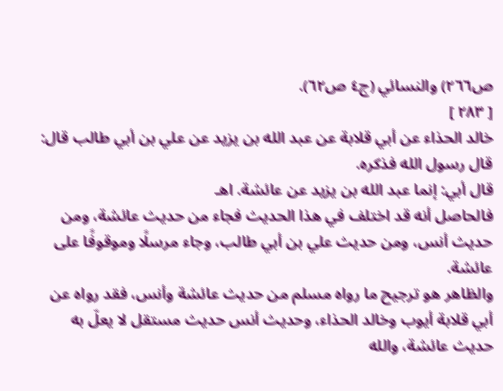ص٢٦٦) والنسائي (ج٤ ص٦٢).
[ ٢٨٣ ]
خالد الحذاء عن أبي قلابة عن عبد الله بن يزيد عن علي بن أبي طالب قال: قال رسول الله فذكره.
قال أبي: إنما عبد الله بن يزيد عن عائشة. اهـ
فالحاصل أنه قد اختلف في هذا الحديث فجاء من حديث عائشة، ومن حديث أنس، ومن حديث علي بن أبي طالب، وجاء مرسلًا وموقوفًا على عائشة.
والظاهر هو ترجيح ما رواه مسلم من حديث عائشة وأنس، فقد رواه عن أبي قلابة أيوب وخالد الحذاء، وحديث أنس حديث مستقل لا يعلّ به حديث عائشة، والله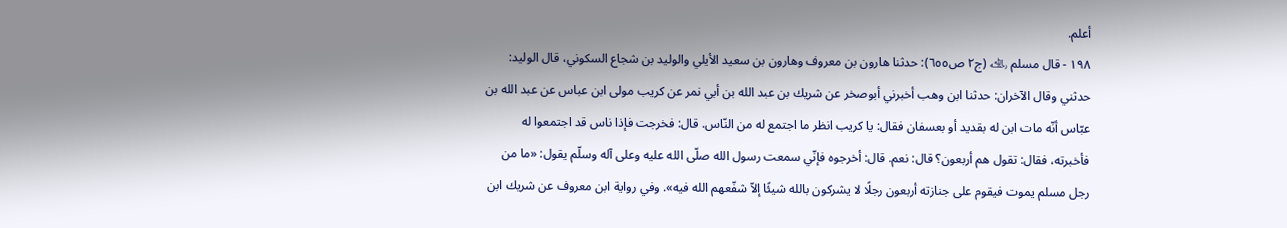أعلم.
١٩٨ - قال مسلم ﵀ (ج٢ ص٦٥٥): حدثنا هارون بن معروف وهارون بن سعيد الأيلي والوليد بن شجاع السكوني، قال الوليد: حدثني وقال الآخران: حدثنا ابن وهب أخبرني أبوصخر عن شريك بن عبد الله بن أبي نمر عن كريب مولى ابن عباس عن عبد الله بن عبّاس أنّه مات ابن له بقديد أو بعسفان فقال: يا كريب انظر ما اجتمع له من النّاس. قال: فخرجت فإذا ناس قد اجتمعوا له فأخبرته، فقال: تقول هم أربعون؟ قال: نعم. قال: أخرجوه فإنّي سمعت رسول الله صلّى الله عليه وعلى آله وسلّم يقول: «ما من رجل مسلم يموت فيقوم على جنازته أربعون رجلًا لا يشركون بالله شيئًا إلاّ شفّعهم الله فيه». وفي رواية ابن معروف عن شريك ابن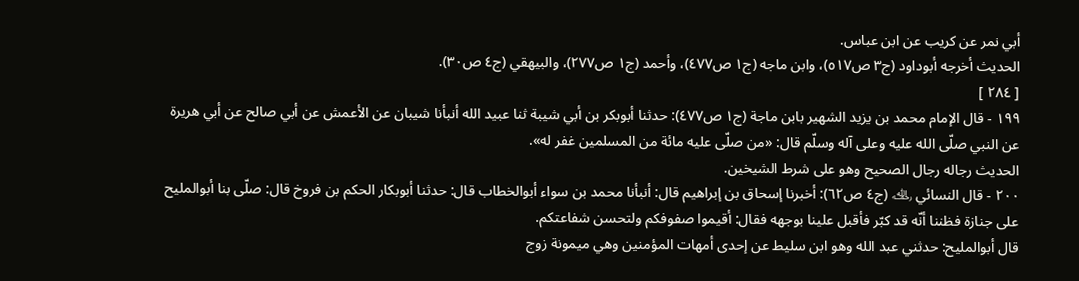أبي نمر عن كريب عن ابن عباس.
الحديث أخرجه أبوداود (ج٣ ص٥١٧)، وابن ماجه (ج١ ص٤٧٧)، وأحمد (ج١ ص٢٧٧)، والبيهقي (ج٤ ص٣٠).
[ ٢٨٤ ]
١٩٩ - قال الإمام محمد بن يزيد الشهير بابن ماجة (ج١ ص٤٧٧): حدثنا أبوبكر بن أبي شيبة ثنا عبيد الله أنبأنا شيبان عن الأعمش عن أبي صالح عن أبي هريرة عن النبي صلّى الله عليه وعلى آله وسلّم قال: «من صلّى عليه مائة من المسلمين غفر له».
الحديث رجاله رجال الصحيح وهو على شرط الشيخين.
٢٠٠ - قال النسائي ﵀ (ج٤ ص٦٢): أخبرنا إسحاق بن إبراهيم قال: أنبأنا محمد بن سواء أبوالخطاب قال: حدثنا أبوبكار الحكم بن فروخ قال: صلّى بنا أبوالمليح على جنازة فظننا أنّه قد كبّر فأقبل علينا بوجهه فقال: أقيموا صفوفكم ولتحسن شفاعتكم.
قال أبوالمليح: حدثني عبد الله وهو ابن سليط عن إحدى أمهات المؤمنين وهي ميمونة زوج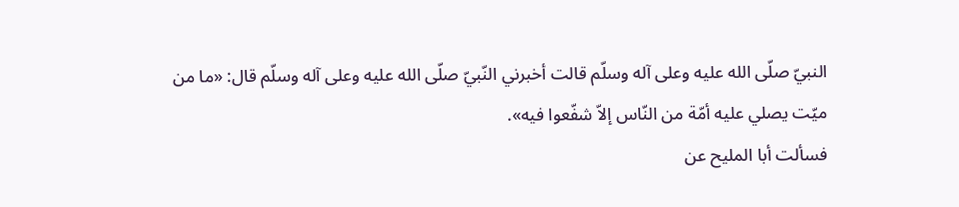النبيّ صلّى الله عليه وعلى آله وسلّم قالت أخبرني النّبيّ صلّى الله عليه وعلى آله وسلّم قال: «ما من ميّت يصلي عليه أمّة من النّاس إلاّ شفّعوا فيه».
فسألت أبا المليح عن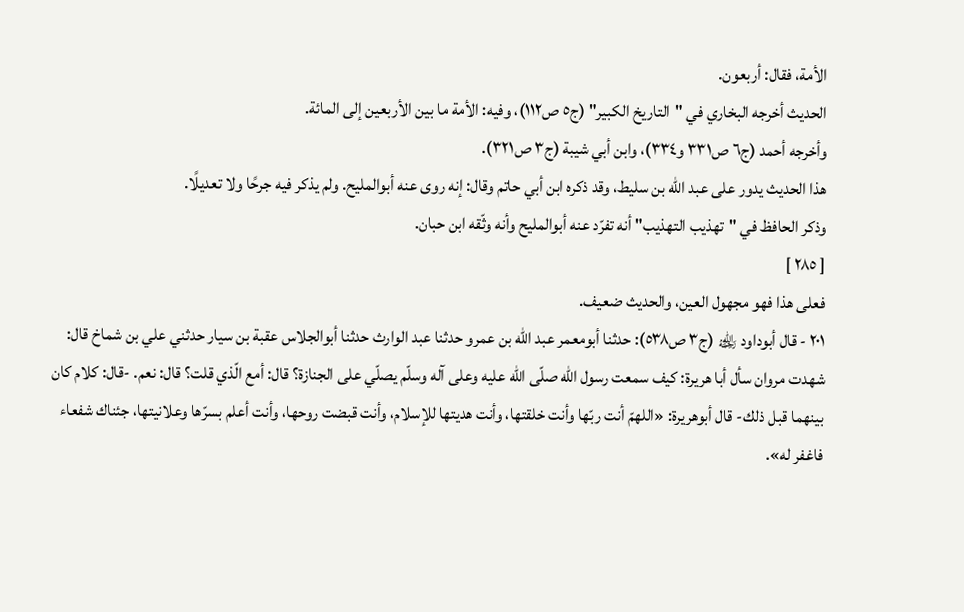الأمة، فقال: أربعون.
الحديث أخرجه البخاري في "التاريخ الكبير" (ج٥ ص١١٢)، وفيه: الأمة ما بين الأربعين إلى المائة.
وأخرجه أحمد (ج٦ ص٣٣١ و٣٣٤)، وابن أبي شيبة (ج٣ ص٣٢١).
هذا الحديث يدور على عبد الله بن سليط، وقد ذكره ابن أبي حاتم وقال: إنه روى عنه أبوالمليح. ولم يذكر فيه جرحًا ولا تعديلًا.
وذكر الحافظ في "تهذيب التهذيب" أنه تفرّد عنه أبوالمليح وأنه وثّقه ابن حبان.
[ ٢٨٥ ]
فعلى هذا فهو مجهول العين، والحديث ضعيف.
٢٠١ - قال أبوداود ﵀ (ج٣ ص٥٣٨): حدثنا أبومعمر عبد الله بن عمرو حدثنا عبد الوارث حدثنا أبوالجلاس عقبة بن سيار حدثني علي بن شماخ قال: شهدت مروان سأل أبا هريرة: كيف سمعت رسول الله صلّى الله عليه وعلى آله وسلّم يصلّي على الجنازة؟ قال: أمع الّذي قلت؟ قال: نعم. -قال: كلام كان بينهما قبل ذلك- قال أبوهريرة: «اللهمّ أنت ربّها وأنت خلقتها، وأنت هديتها للإسلام، وأنت قبضت روحها، وأنت أعلم بسرّها وعلانيتها، جئناك شفعاء فاغفر له».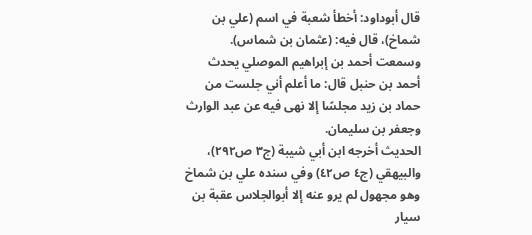قال أبوداود: أخطأ شعبة في اسم (علي بن شماخ)، قال فيه: (عثمان بن شماس).
وسمعت أحمد بن إبراهيم الموصلي يحدث أحمد بن حنبل قال: ما أعلم أني جلست من حماد بن زيد مجلسًا إلا نهى فيه عن عبد الوارث وجعفر بن سليمان.
الحديث أخرجه ابن أبي شيبة (ج٣ ص٢٩٢)، والبيهقي (ج٤ ص٤٢) وفي سنده علي بن شماخ وهو مجهول لم يرو عنه إلا أبوالجلاس عقبة بن سيار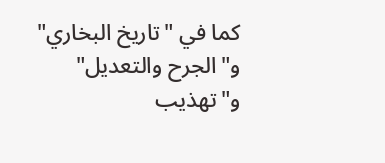كما في "تاريخ البخاري" و"الجرح والتعديل" و"تهذيب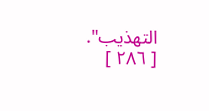التهذيب".
[ ٢٨٦ ]